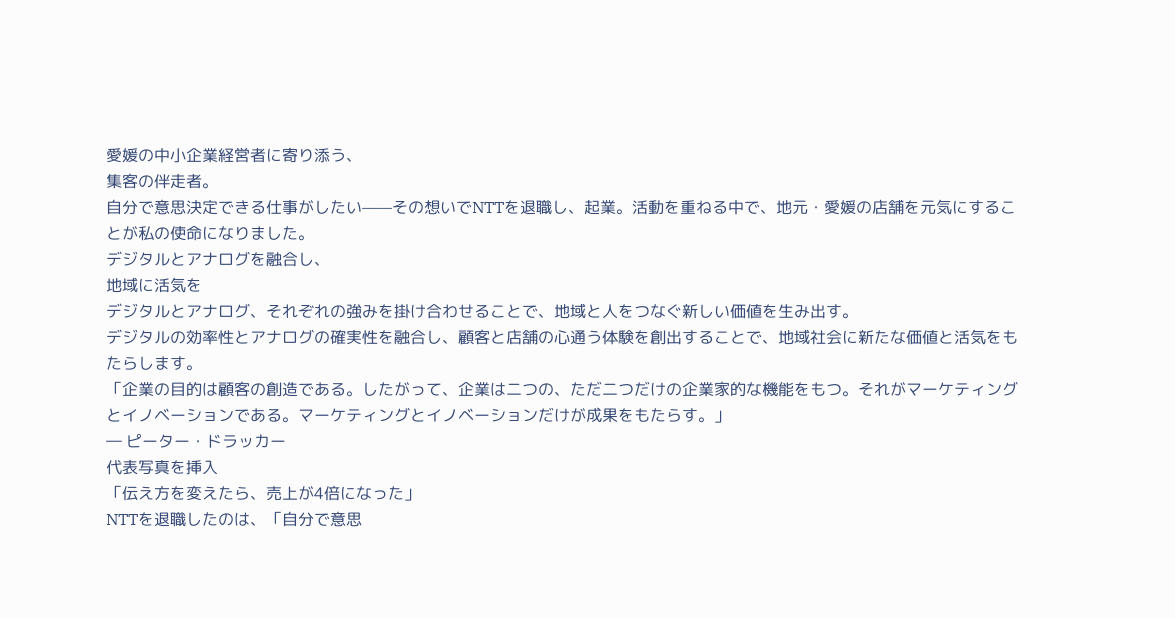愛媛の中小企業経営者に寄り添う、
集客の伴走者。
自分で意思決定できる仕事がしたい——その想いでNTTを退職し、起業。活動を重ねる中で、地元・愛媛の店舗を元気にすることが私の使命になりました。
デジタルとアナログを融合し、
地域に活気を
デジタルとアナログ、それぞれの強みを掛け合わせることで、地域と人をつなぐ新しい価値を生み出す。
デジタルの効率性とアナログの確実性を融合し、顧客と店舗の心通う体験を創出することで、地域社会に新たな価値と活気をもたらします。
「企業の目的は顧客の創造である。したがって、企業は二つの、ただ二つだけの企業家的な機能をもつ。それがマーケティングとイノベーションである。マーケティングとイノベーションだけが成果をもたらす。」
― ピーター・ドラッカー
代表写真を挿入
「伝え方を変えたら、売上が4倍になった」
NTTを退職したのは、「自分で意思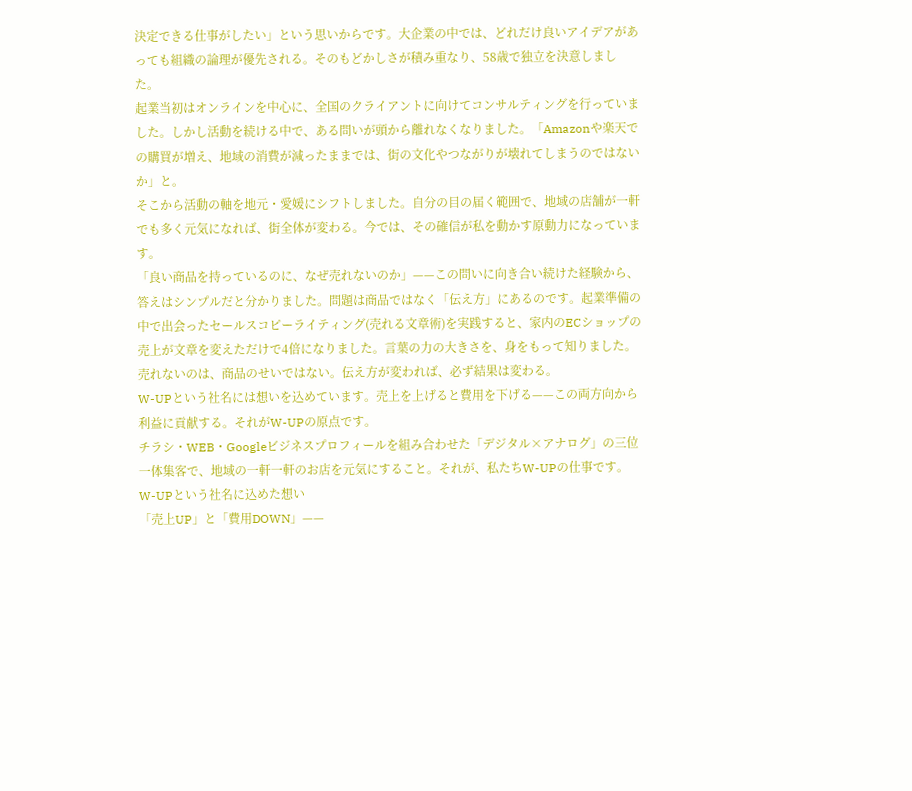決定できる仕事がしたい」という思いからです。大企業の中では、どれだけ良いアイデアがあっても組織の論理が優先される。そのもどかしさが積み重なり、58歳で独立を決意しました。
起業当初はオンラインを中心に、全国のクライアントに向けてコンサルティングを行っていました。しかし活動を続ける中で、ある問いが頭から離れなくなりました。「Amazonや楽天での購買が増え、地域の消費が減ったままでは、街の文化やつながりが壊れてしまうのではないか」と。
そこから活動の軸を地元・愛媛にシフトしました。自分の目の届く範囲で、地域の店舗が一軒でも多く元気になれば、街全体が変わる。今では、その確信が私を動かす原動力になっています。
「良い商品を持っているのに、なぜ売れないのか」——この問いに向き合い続けた経験から、答えはシンプルだと分かりました。問題は商品ではなく「伝え方」にあるのです。起業準備の中で出会ったセールスコピーライティング(売れる文章術)を実践すると、家内のECショップの売上が文章を変えただけで4倍になりました。言葉の力の大きさを、身をもって知りました。
売れないのは、商品のせいではない。伝え方が変われば、必ず結果は変わる。
W-UPという社名には想いを込めています。売上を上げると費用を下げる——この両方向から利益に貢献する。それがW-UPの原点です。
チラシ・WEB・Googleビジネスプロフィールを組み合わせた「デジタル×アナログ」の三位一体集客で、地域の一軒一軒のお店を元気にすること。それが、私たちW-UPの仕事です。
W-UPという社名に込めた想い
「売上UP」と「費用DOWN」——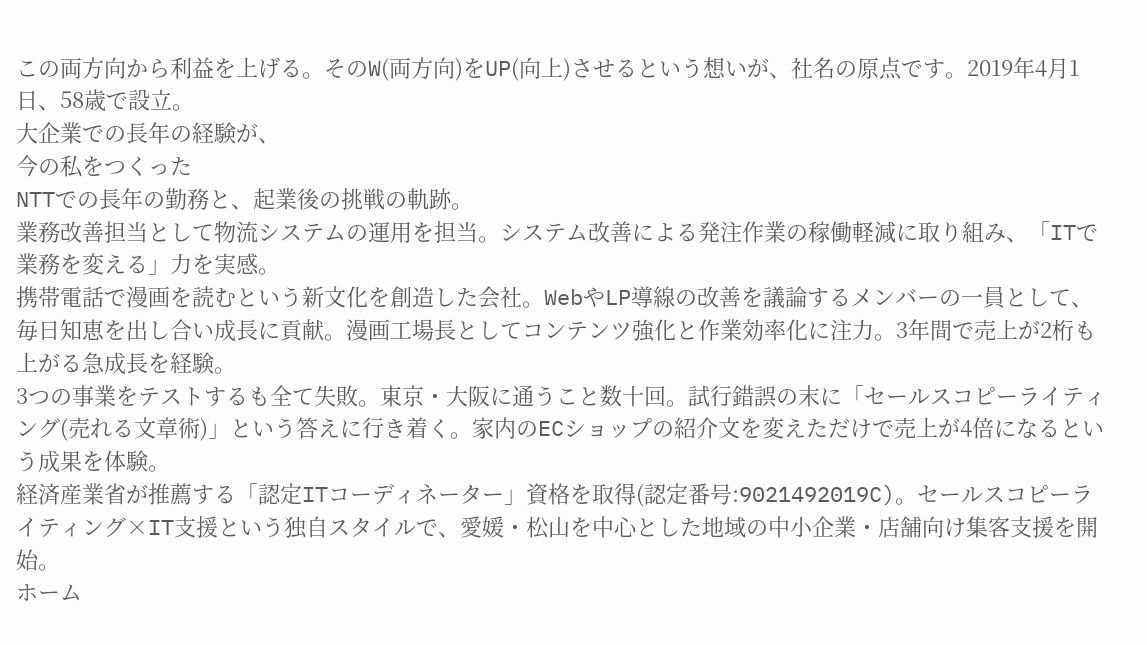この両方向から利益を上げる。そのW(両方向)をUP(向上)させるという想いが、社名の原点です。2019年4月1日、58歳で設立。
大企業での長年の経験が、
今の私をつくった
NTTでの長年の勤務と、起業後の挑戦の軌跡。
業務改善担当として物流システムの運用を担当。システム改善による発注作業の稼働軽減に取り組み、「ITで業務を変える」力を実感。
携帯電話で漫画を読むという新文化を創造した会社。WebやLP導線の改善を議論するメンバーの一員として、毎日知恵を出し合い成長に貢献。漫画工場長としてコンテンツ強化と作業効率化に注力。3年間で売上が2桁も上がる急成長を経験。
3つの事業をテストするも全て失敗。東京・大阪に通うこと数十回。試行錯誤の末に「セールスコピーライティング(売れる文章術)」という答えに行き着く。家内のECショップの紹介文を変えただけで売上が4倍になるという成果を体験。
経済産業省が推薦する「認定ITコーディネーター」資格を取得(認定番号:9021492019C)。セールスコピーライティング×IT支援という独自スタイルで、愛媛・松山を中心とした地域の中小企業・店舗向け集客支援を開始。
ホーム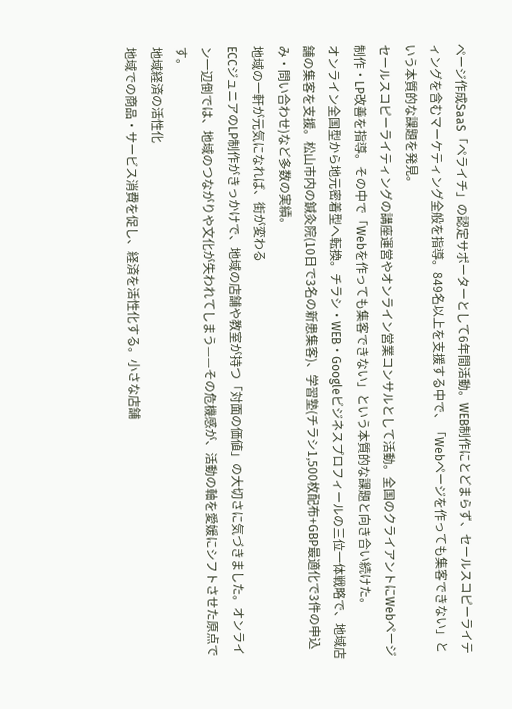ページ作成SaaS「ペライチ」の認定サポーターとして6年間活動。WEB制作にとどまらず、セールスコピーライティングを含むマーケティング全般を指導。849名以上を支援する中で、「Webページを作っても集客できない」という本質的な課題を発見。
セールスコピーライティングの講座運営やオンライン営業コンサルとして活動。全国のクライアントにWebページ制作・LP改善を指導。その中で「Webを作っても集客できない」という本質的な課題と向き合い続けた。
オンライン全国型から地元密着型へ転換。チラシ・WEB・Googleビジネスプロフィールの三位一体戦略で、地域店舗の集客を支援。松山市内の鍼灸院(10日で3名の新患集客)、学習塾(チラシ1,500枚配布+GBP最適化で3件の申込み・問い合わせ)など多数の実績。
地域の一軒が元気になれば、街が変わる
ECCジュニアのLP制作がきっかけで、地域の店舗や教室が持つ「対面の価値」の大切さに気づきました。オンライン一辺倒では、地域のつながりや文化が失われてしまう——その危機感が、活動の軸を愛媛にシフトさせた原点です。
地域経済の活性化
地域での商品・サービス消費を促し、経済を活性化する。小さな店舗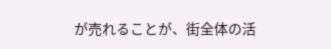が売れることが、街全体の活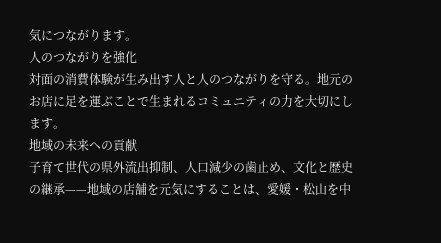気につながります。
人のつながりを強化
対面の消費体験が生み出す人と人のつながりを守る。地元のお店に足を運ぶことで生まれるコミュニティの力を大切にします。
地域の未来への貢献
子育て世代の県外流出抑制、人口減少の歯止め、文化と歴史の継承——地域の店舗を元気にすることは、愛媛・松山を中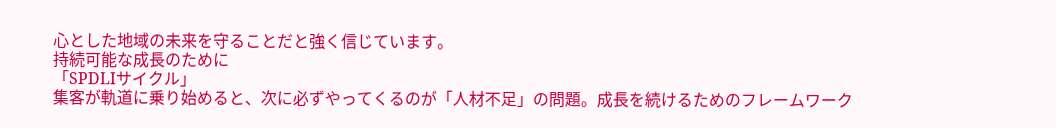心とした地域の未来を守ることだと強く信じています。
持続可能な成長のために
「SPDLIサイクル」
集客が軌道に乗り始めると、次に必ずやってくるのが「人材不足」の問題。成長を続けるためのフレームワーク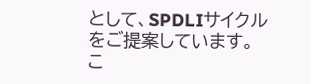として、SPDLIサイクルをご提案しています。
こ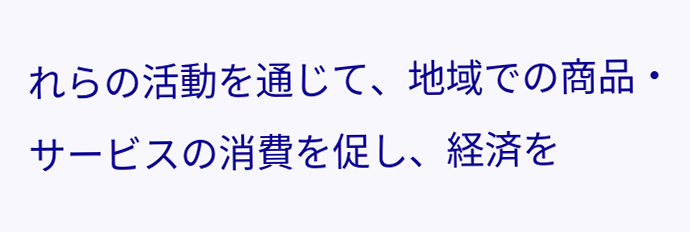れらの活動を通じて、地域での商品・サービスの消費を促し、経済を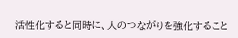活性化すると同時に、人のつながりを強化すること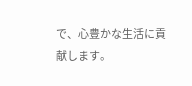で、心豊かな生活に貢献します。